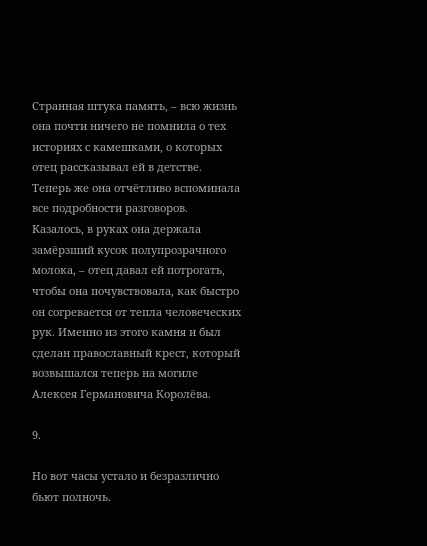Странная штука память, – всю жизнь она почти ничего не помнила о тех историях с камешками, о которых отец рассказывал ей в детстве. Теперь же она отчётливо вспоминала все подробности разговоров. Казалось, в руках она держала замёрзший кусок полупрозрачного молока, – отец давал ей потрогать, чтобы она почувствовала, как быстро он согревается от тепла человеческих рук. Именно из этого камня и был сделан православный крест, который возвышался теперь на могиле Алексея Германовича Королёва.

9.

Но вот часы устало и безразлично бьют полночь.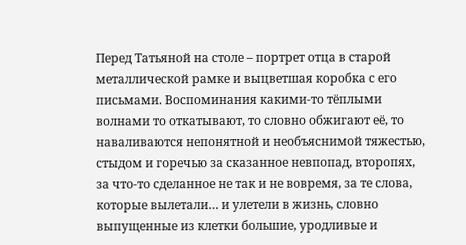Перед Татьяной на столе – портрет отца в старой металлической рамке и выцветшая коробка с его письмами. Воспоминания какими-то тёплыми волнами то откатывают, то словно обжигают её, то наваливаются непонятной и необъяснимой тяжестью, стыдом и горечью за сказанное невпопад, второпях, за что-то сделанное не так и не вовремя, за те слова, которые вылетали… и улетели в жизнь, словно выпущенные из клетки большие, уродливые и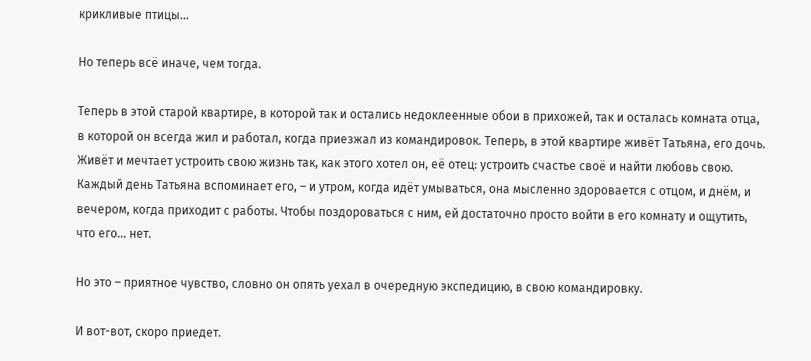крикливые птицы…

Но теперь всё иначе, чем тогда.

Теперь в этой старой квартире, в которой так и остались недоклеенные обои в прихожей, так и осталась комната отца, в которой он всегда жил и работал, когда приезжал из командировок. Теперь, в этой квартире живёт Татьяна, его дочь. Живёт и мечтает устроить свою жизнь так, как этого хотел он, её отец: устроить счастье своё и найти любовь свою. Каждый день Татьяна вспоминает его, – и утром, когда идёт умываться, она мысленно здоровается с отцом, и днём, и вечером, когда приходит с работы. Чтобы поздороваться с ним, ей достаточно просто войти в его комнату и ощутить, что его… нет.

Но это – приятное чувство, словно он опять уехал в очередную экспедицию, в свою командировку.

И вот-вот, скоро приедет.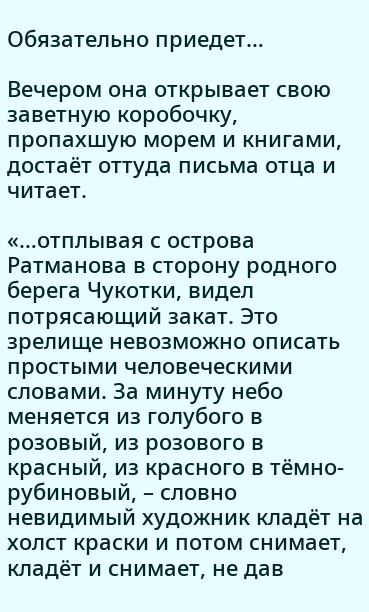Обязательно приедет…

Вечером она открывает свою заветную коробочку, пропахшую морем и книгами, достаёт оттуда письма отца и читает.

«…отплывая с острова Ратманова в сторону родного берега Чукотки, видел потрясающий закат. Это зрелище невозможно описать простыми человеческими словами. За минуту небо меняется из голубого в розовый, из розового в красный, из красного в тёмно-рубиновый, – словно невидимый художник кладёт на холст краски и потом снимает, кладёт и снимает, не дав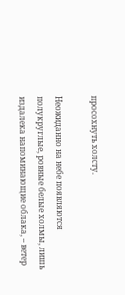просохнуть холсту.

Неожиданно на небе появляются полукруглые, ровные белые холмы, лишь издалека напоминающие облака, – ветер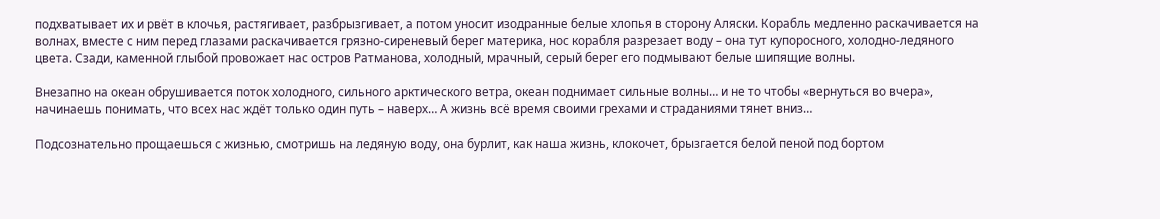подхватывает их и рвёт в клочья, растягивает, разбрызгивает, а потом уносит изодранные белые хлопья в сторону Аляски. Корабль медленно раскачивается на волнах, вместе с ним перед глазами раскачивается грязно-сиреневый берег материка, нос корабля разрезает воду – она тут купоросного, холодно-ледяного цвета. Сзади, каменной глыбой провожает нас остров Ратманова, холодный, мрачный, серый берег его подмывают белые шипящие волны.

Внезапно на океан обрушивается поток холодного, сильного арктического ветра, океан поднимает сильные волны… и не то чтобы «вернуться во вчера», начинаешь понимать, что всех нас ждёт только один путь – наверх… А жизнь всё время своими грехами и страданиями тянет вниз…

Подсознательно прощаешься с жизнью, смотришь на ледяную воду, она бурлит, как наша жизнь, клокочет, брызгается белой пеной под бортом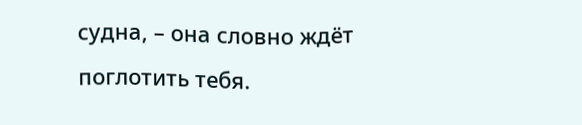судна, – она словно ждёт поглотить тебя.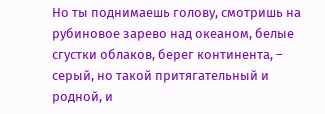Но ты поднимаешь голову, смотришь на рубиновое зарево над океаном, белые сгустки облаков, берег континента, – серый, но такой притягательный и родной, и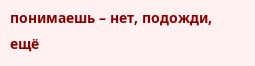понимаешь – нет, подожди, ещё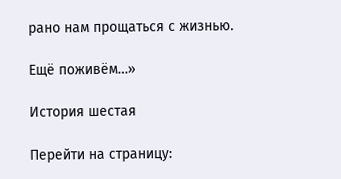рано нам прощаться с жизнью.

Ещё поживём…»

История шестая

Перейти на страницу: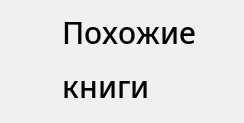Похожие книги